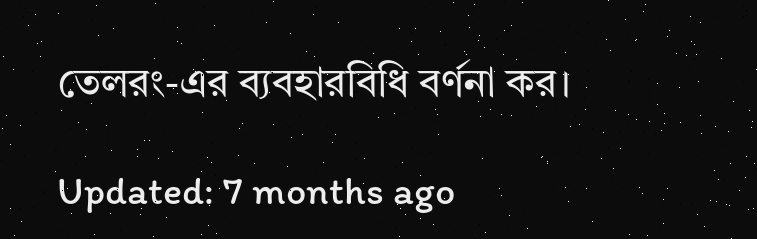তেলরং-এর ব‍্যবহারবিধি বর্ণনা কর।

Updated: 7 months ago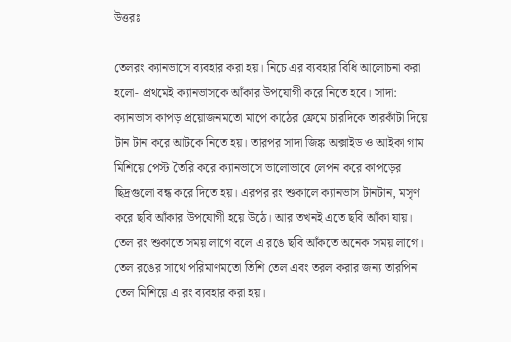উত্তরঃ

তেলরং ক্যানভাসে ব্যবহার করা হয়। নিচে এর ব্যবহার বিধি আলোচনা করা হলো- প্রথমেই ক্যানভাসকে আঁকার উপযোগী করে নিতে হবে। সাদা: ক্যানভাস কাপড় প্রয়োজনমতো মাপে কাঠের ফ্রেমে চারদিকে তারকাঁটা দিয়ে টান টান করে আটকে নিতে হয়। তারপর সাদা জিঙ্ক অক্সাইড ও আইকা গাম মিশিয়ে পেস্ট তৈরি করে ক্যানভাসে ভালোভাবে লেপন করে কাপড়ের ছিদ্রগুলো বন্ধ করে দিতে হয়। এরপর রং শুকালে ক্যানভাস টানটান, মসৃণ করে ছবি আঁকার উপযোগী হয়ে উঠে। আর তখনই এতে ছবি আঁকা যায়। তেল রং শুকাতে সময় লাগে বলে এ রঙে ছবি আঁকতে অনেক সময় লাগে। তেল রঙের সাথে পরিমাণমতো তিশি তেল এবং তরল করার জন্য তারপিন তেল মিশিয়ে এ রং ব্যবহার করা হয়।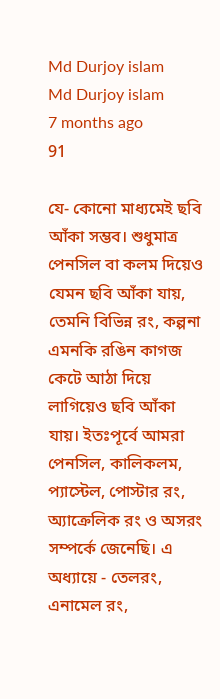Md Durjoy islam
Md Durjoy islam
7 months ago
91

যে- কোনো মাধ্যমেই ছবি আঁকা সম্ভব। শুধুমাত্র পেনসিল বা কলম দিয়েও যেমন ছবি আঁকা যায়, তেমনি বিভিন্ন রং, কল্পনা এমনকি রঙিন কাগজ কেটে আঠা দিয়ে লাগিয়েও ছবি আঁকা যায়। ইতঃপূর্বে আমরা পেনসিল, কালিকলম, প্যাস্টেল, পোস্টার রং, অ্যাক্রেলিক রং ও অসরং সম্পর্কে জেনেছি। এ অধ্যায়ে - তেলরং, এনামেল রং,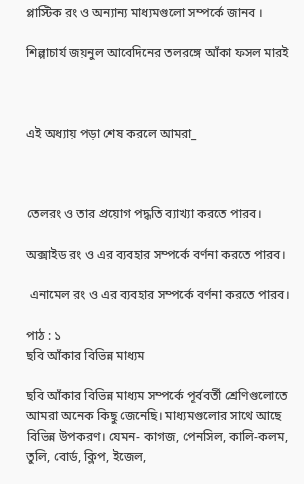প্লাস্টিক রং ও অন্যান্য মাধ্যমগুলো সম্পর্কে জানব ।

শিল্পাচার্য জয়নুল আবেদিনের তলরঙ্গে আঁকা ফসল মারই



এই অধ্যায় পড়া শেষ করলে আমরা_



তেলরং ও তার প্রয়োগ পদ্ধতি ব্যাখ্যা করতে পারব।

অক্সাইড রং ও এর ব্যবহার সম্পর্কে বর্ণনা করতে পারব।

 এনামেল রং ও এর ব্যবহার সম্পর্কে বর্ণনা করতে পারব।

পাঠ : ১
ছবি আঁকার বিভিন্ন মাধ্যম

ছবি আঁকার বিভিন্ন মাধ্যম সম্পর্কে পূর্ববর্তী শ্রেণিগুলোতে আমরা অনেক কিছু জেনেছি। মাধ্যমগুলোর সাথে আছে বিভিন্ন উপকরণ। যেমন- কাগজ, পেনসিল, কালি-কলম, তুলি, বোর্ড, ক্লিপ, ইজেল,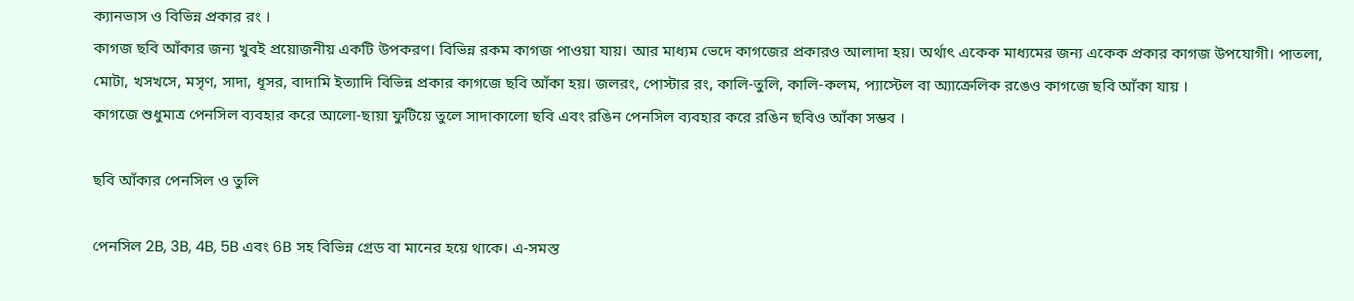ক্যানভাস ও বিভিন্ন প্রকার রং ।
কাগজ ছবি আঁকার জন্য খুবই প্রয়োজনীয় একটি উপকরণ। বিভিন্ন রকম কাগজ পাওয়া যায়। আর মাধ্যম ভেদে কাগজের প্রকারও আলাদা হয়। অর্থাৎ একেক মাধ্যমের জন্য একেক প্রকার কাগজ উপযোগী। পাতলা, মোটা, খসখসে, মসৃণ, সাদা, ধূসর, বাদামি ইত্যাদি বিভিন্ন প্রকার কাগজে ছবি আঁকা হয়। জলরং, পোস্টার রং, কালি-তুলি, কালি-কলম, প্যাস্টেল বা অ্যাক্রেলিক রঙেও কাগজে ছবি আঁকা যায় ।
কাগজে শুধুমাত্র পেনসিল ব্যবহার করে আলো-ছায়া ফুটিয়ে তুলে সাদাকালো ছবি এবং রঙিন পেনসিল ব্যবহার করে রঙিন ছবিও আঁকা সম্ভব ।

ছবি আঁকার পেনসিল ও তুলি

পেনসিল 2B, 3B, 4B, 5B এবং 6B সহ বিভিন্ন গ্রেড বা মানের হয়ে থাকে। এ-সমস্ত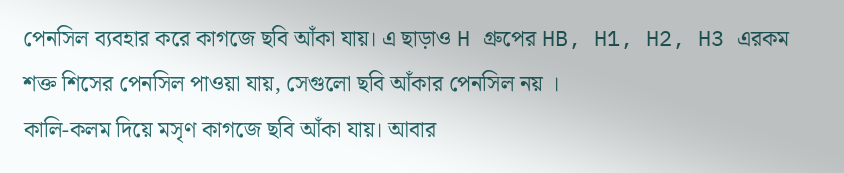পেনসিল ব্যবহার করে কাগজে ছবি আঁকা যায়। এ ছাড়াও H গ্রুপের HB, H1, H2, H3 এরকম শক্ত শিসের পেনসিল পাওয়া যায়, সেগুলো ছবি আঁকার পেনসিল নয় ।
কালি-কলম দিয়ে মসৃণ কাগজে ছবি আঁকা যায়। আবার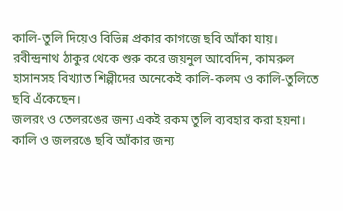কালি-তুলি দিয়েও বিভিন্ন প্রকার কাগজে ছবি আঁকা যায়। রবীন্দ্রনাথ ঠাকুর থেকে শুরু করে জয়নুল আবেদিন, কামরুল হাসানসহ বিখ্যাত শিল্পীদের অনেকেই কালি-কলম ও কালি-তুলিতে ছবি এঁকেছেন।
জলরং ও তেলরঙের জন্য একই রকম তুলি ব্যবহার করা হয়না। কালি ও জলরঙে ছবি আঁকার জন্য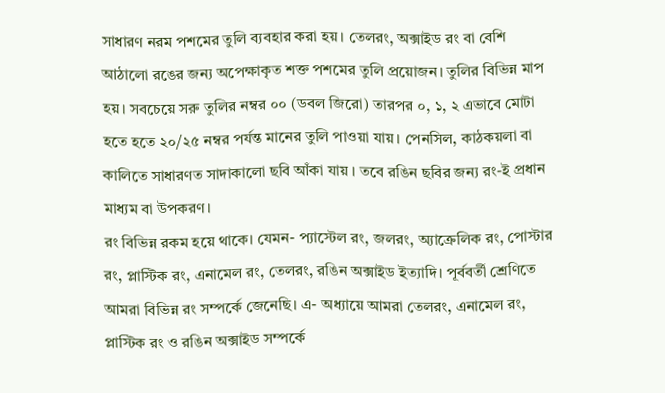সাধারণ নরম পশমের তুলি ব্যবহার করা হয়। তেলরং, অক্সাইড রং বা বেশি আঠালো রঙের জন্য অপেক্ষাকৃত শক্ত পশমের তুলি প্রয়োজন। তুলির বিভিন্ন মাপ হয়। সবচেয়ে সরু তুলির নম্বর ০০ (ডবল জিরো) তারপর ০, ১, ২ এভাবে মোটা হতে হতে ২০/২৫ নম্বর পর্যন্ত মানের তুলি পাওয়া যায়। পেনসিল, কাঠকয়লা বা কালিতে সাধারণত সাদাকালো ছবি আঁকা যায় । তবে রঙিন ছবির জন্য রং-ই প্রধান মাধ্যম বা উপকরণ।
রং বিভিন্ন রকম হয়ে থাকে। যেমন- প্যাস্টেল রং, জলরং, অ্যাক্রেলিক রং, পোস্টার রং, প্লাস্টিক রং, এনামেল রং, তেলরং, রঙিন অক্সাইড ইত্যাদি। পূর্ববর্তী শ্রেণিতে আমরা বিভিন্ন রং সম্পর্কে জেনেছি। এ- অধ্যায়ে আমরা তেলরং, এনামেল রং, প্লাস্টিক রং ও রঙিন অক্সাইড সম্পর্কে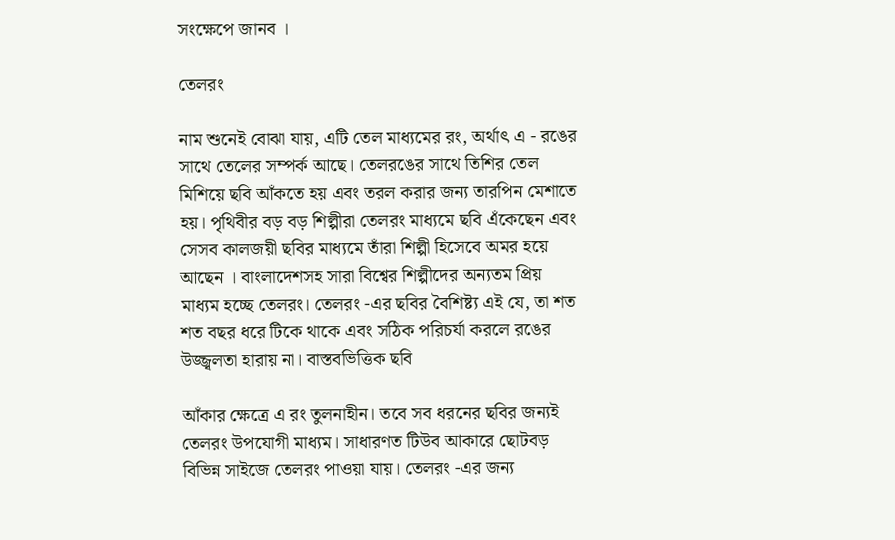সংক্ষেপে জানব ।

তেলরং

নাম শুনেই বোঝা যায়, এটি তেল মাধ্যমের রং, অর্থাৎ এ - রঙের সাথে তেলের সম্পর্ক আছে। তেলরঙের সাথে তিশির তেল মিশিয়ে ছবি আঁকতে হয় এবং তরল করার জন্য তারপিন মেশাতে হয়। পৃথিবীর বড় বড় শিল্পীরা তেলরং মাধ্যমে ছবি এঁকেছেন এবং সেসব কালজয়ী ছবির মাধ্যমে তাঁরা শিল্পী হিসেবে অমর হয়ে আছেন । বাংলাদেশসহ সারা বিশ্বের শিল্পীদের অন্যতম প্রিয় মাধ্যম হচ্ছে তেলরং। তেলরং -এর ছবির বৈশিষ্ট্য এই যে, তা শত শত বছর ধরে টিকে থাকে এবং সঠিক পরিচর্যা করলে রঙের উজ্জ্বলতা হারায় না। বাস্তবভিত্তিক ছবি

আঁকার ক্ষেত্রে এ রং তুলনাহীন। তবে সব ধরনের ছবির জন্যই তেলরং উপযোগী মাধ্যম। সাধারণত টিউব আকারে ছোটবড় বিভিন্ন সাইজে তেলরং পাওয়া যায়। তেলরং -এর জন্য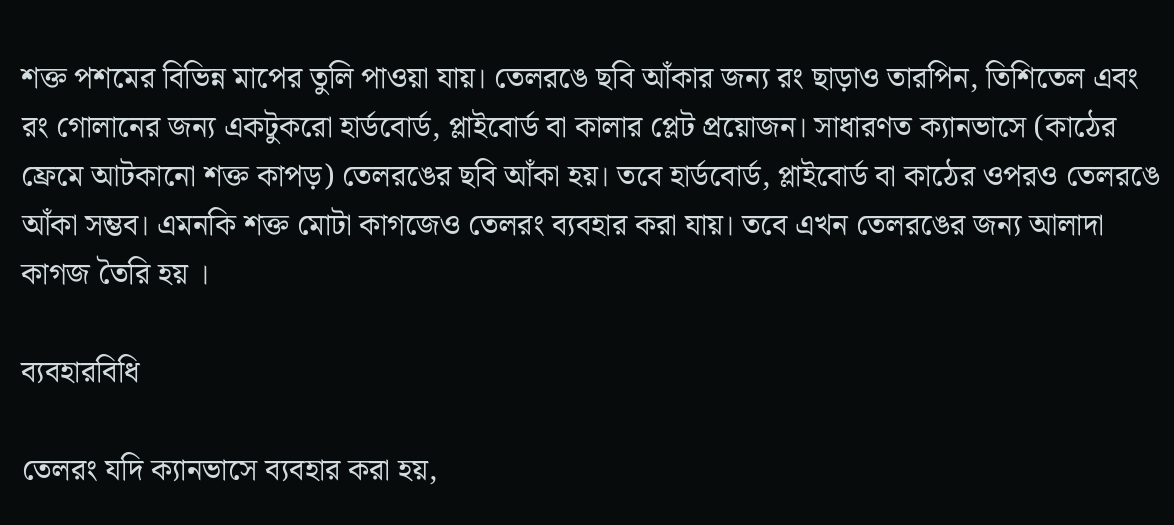শক্ত পশমের বিভিন্ন মাপের তুলি পাওয়া যায়। তেলরঙে ছবি আঁকার জন্য রং ছাড়াও তারপিন, তিশিতেল এবং রং গোলানের জন্য একটুকরো হার্ডবোর্ড, প্লাইবোর্ড বা কালার প্লেট প্রয়োজন। সাধারণত ক্যানভাসে (কাঠের ফ্রেমে আটকানো শক্ত কাপড়) তেলরঙের ছবি আঁকা হয়। তবে হার্ডবোর্ড, প্লাইবোর্ড বা কাঠের ওপরও তেলরঙে আঁকা সম্ভব। এমনকি শক্ত মোটা কাগজেও তেলরং ব্যবহার করা যায়। তবে এখন তেলরঙের জন্য আলাদা কাগজ তৈরি হয় ।

ব্যবহারবিধি

তেলরং যদি ক্যানভাসে ব্যবহার করা হয়,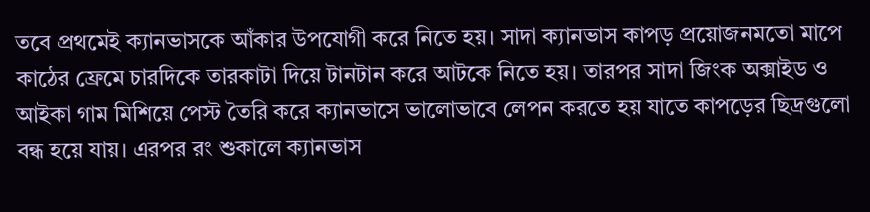তবে প্রথমেই ক্যানভাসকে আঁকার উপযোগী করে নিতে হয়। সাদা ক্যানভাস কাপড় প্রয়োজনমতো মাপে কাঠের ফ্রেমে চারদিকে তারকাটা দিয়ে টানটান করে আটকে নিতে হয়। তারপর সাদা জিংক অক্সাইড ও আইকা গাম মিশিয়ে পেস্ট তৈরি করে ক্যানভাসে ভালোভাবে লেপন করতে হয় যাতে কাপড়ের ছিদ্রগুলো বন্ধ হয়ে যায়। এরপর রং শুকালে ক্যানভাস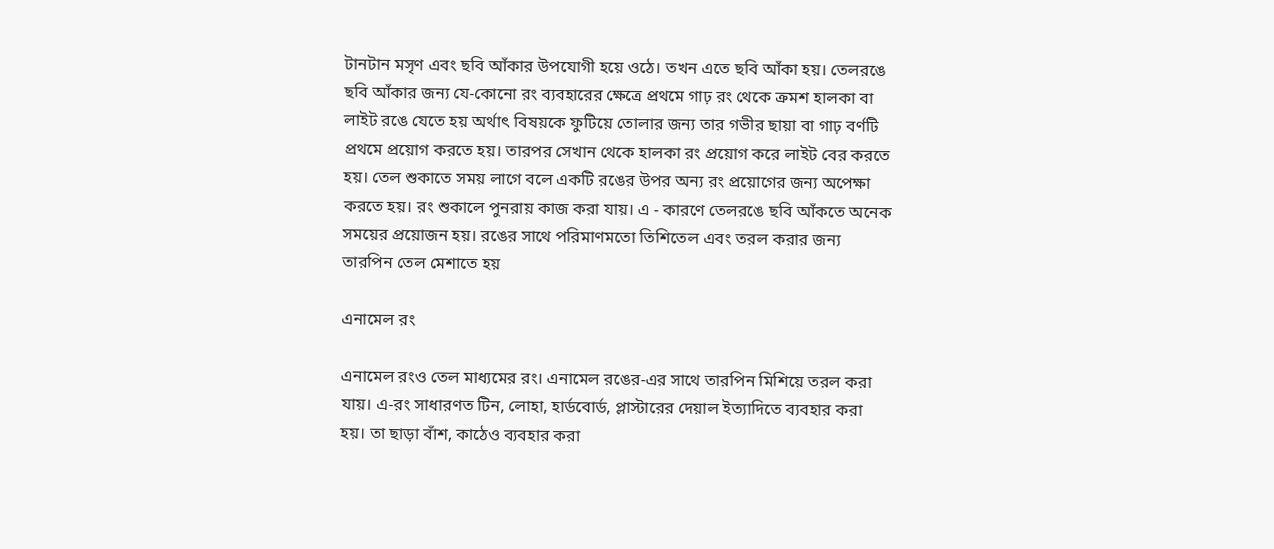টানটান মসৃণ এবং ছবি আঁকার উপযোগী হয়ে ওঠে। তখন এতে ছবি আঁকা হয়। তেলরঙে ছবি আঁকার জন্য যে-কোনো রং ব্যবহারের ক্ষেত্রে প্রথমে গাঢ় রং থেকে ক্রমশ হালকা বা লাইট রঙে যেতে হয় অর্থাৎ বিষয়কে ফুটিয়ে তোলার জন্য তার গভীর ছায়া বা গাঢ় বর্ণটি প্রথমে প্রয়োগ করতে হয়। তারপর সেখান থেকে হালকা রং প্রয়োগ করে লাইট বের করতে হয়। তেল শুকাতে সময় লাগে বলে একটি রঙের উপর অন্য রং প্রয়োগের জন্য অপেক্ষা করতে হয়। রং শুকালে পুনরায় কাজ করা যায়। এ - কারণে তেলরঙে ছবি আঁকতে অনেক সময়ের প্রয়োজন হয়। রঙের সাথে পরিমাণমতো তিশিতেল এবং তরল করার জন্য তারপিন তেল মেশাতে হয়

এনামেল রং

এনামেল রংও তেল মাধ্যমের রং। এনামেল রঙের-এর সাথে তারপিন মিশিয়ে তরল করা যায়। এ-রং সাধারণত টিন, লোহা, হার্ডবোর্ড, প্লাস্টারের দেয়াল ইত্যাদিতে ব্যবহার করা হয়। তা ছাড়া বাঁশ, কাঠেও ব্যবহার করা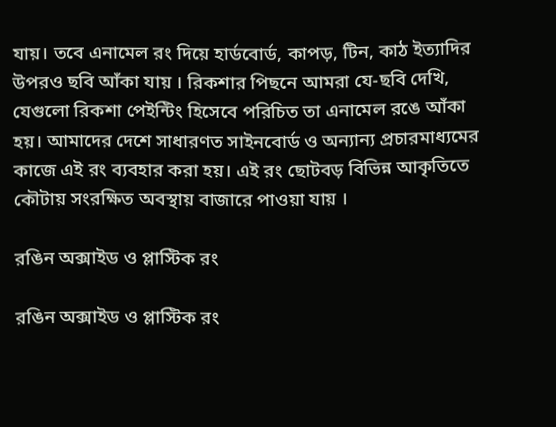যায়। তবে এনামেল রং দিয়ে হার্ডবোর্ড, কাপড়, টিন, কাঠ ইত্যাদির উপরও ছবি আঁকা যায় । রিকশার পিছনে আমরা যে-ছবি দেখি, যেগুলো রিকশা পেইন্টিং হিসেবে পরিচিত তা এনামেল রঙে আঁকা হয়। আমাদের দেশে সাধারণত সাইনবোর্ড ও অন্যান্য প্রচারমাধ্যমের কাজে এই রং ব্যবহার করা হয়। এই রং ছোটবড় বিভিন্ন আকৃতিতে কৌটায় সংরক্ষিত অবস্থায় বাজারে পাওয়া যায় ।

রঙিন অক্সাইড ও প্লাস্টিক রং

রঙিন অক্সাইড ও প্লাস্টিক রং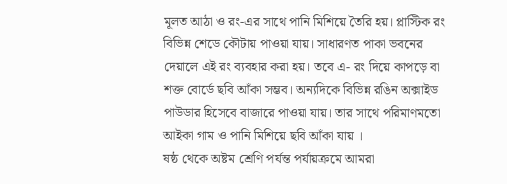মূলত আঠা ও রং-এর সাথে পানি মিশিয়ে তৈরি হয়। প্লাস্টিক রং বিভিন্ন শেডে কৌটায় পাওয়া যায়। সাধারণত পাকা ভবনের দেয়ালে এই রং ব্যবহার করা হয়। তবে এ- রং দিয়ে কাপড়ে বা শক্ত বোর্ডে ছবি আঁকা সম্ভব। অন্যদিকে বিভিন্ন রঙিন অক্সাইড পাউডার হিসেবে বাজারে পাওয়া যায়। তার সাথে পরিমাণমতো আইকা গাম ও পানি মিশিয়ে ছবি আঁকা যায় ।
ষষ্ঠ থেকে অষ্টম শ্রেণি পর্যন্ত পর্যায়ক্রমে আমরা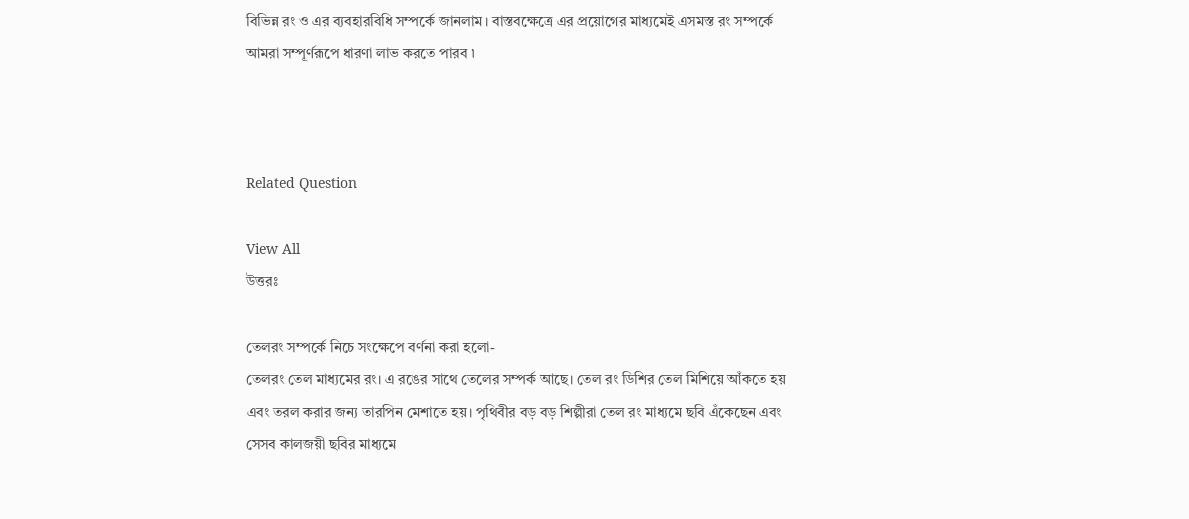বিভিন্ন রং ও এর ব্যবহারবিধি সম্পর্কে জানলাম। বাস্তবক্ষেত্রে এর প্রয়োগের মাধ্যমেই এসমস্ত রং সম্পর্কে আমরা সম্পূর্ণরূপে ধারণা লাভ করতে পারব ৷



Related Question

View All
উত্তরঃ

তেলরং সম্পর্কে নিচে সংক্ষেপে বর্ণনা করা হলো-
তেলরং তেল মাধ্যমের রং। এ রঙের সাথে তেলের সম্পর্ক আছে। তেল রং ডিশির তেল মিশিয়ে আঁকতে হয় এবং তরল করার জন্য তারপিন মেশাতে হয়। পৃথিবীর বড় বড় শিল্পীরা তেল রং মাধ্যমে ছবি এঁকেছেন এবং সেসব কালজয়ী ছবির মাধ্যমে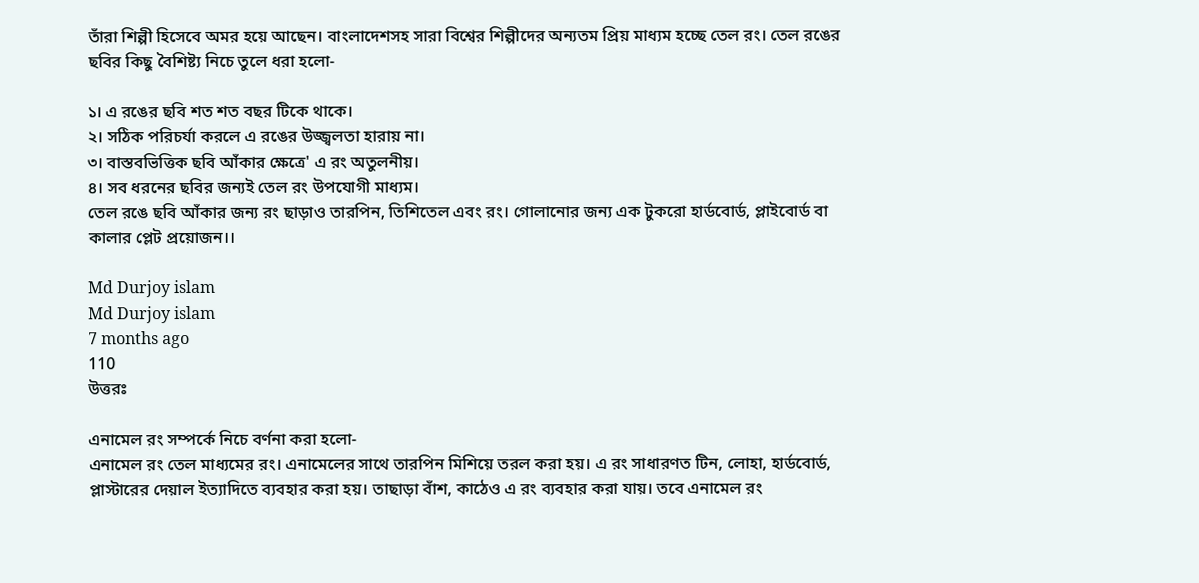তাঁরা শিল্পী হিসেবে অমর হয়ে আছেন। বাংলাদেশসহ সারা বিশ্বের শিল্পীদের অন্যতম প্রিয় মাধ্যম হচ্ছে তেল রং। তেল রঙের ছবির কিছু বৈশিষ্ট্য নিচে তুলে ধরা হলো-

১। এ রঙের ছবি শত শত বছর টিকে থাকে।
২। সঠিক পরিচর্যা করলে এ রঙের উজ্জ্বলতা হারায় না।
৩। বাস্তবভিত্তিক ছবি আঁকার ক্ষেত্রে' এ রং অতুলনীয়।
৪। সব ধরনের ছবির জন্যই তেল রং উপযোগী মাধ্যম।
তেল রঙে ছবি আঁকার জন্য রং ছাড়াও তারপিন, তিশিতেল এবং রং। গোলানোর জন্য এক টুকরো হার্ডবোর্ড, প্লাইবোর্ড বা কালার প্লেট প্রয়োজন।।

Md Durjoy islam
Md Durjoy islam
7 months ago
110
উত্তরঃ

এনামেল রং সম্পর্কে নিচে বর্ণনা করা হলো-
এনামেল রং তেল মাধ্যমের রং। এনামেলের সাথে তারপিন মিশিয়ে তরল করা হয়। এ রং সাধারণত টিন, লোহা, হার্ডবোর্ড, প্লাস্টারের দেয়াল ইত্যাদিতে ব্যবহার করা হয়। তাছাড়া বাঁশ, কাঠেও এ রং ব্যবহার করা যায়। তবে এনামেল রং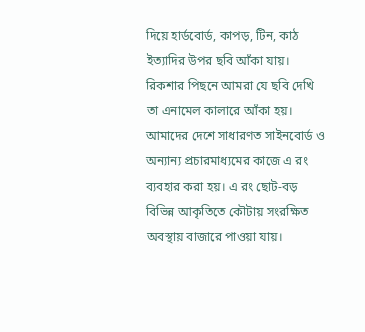দিয়ে হার্ডবোর্ড, কাপড়, টিন, কাঠ ইত্যাদির উপর ছবি আঁকা যায়। রিকশার পিছনে আমরা যে ছবি দেখি তা এনামেল কালারে আঁকা হয়। আমাদের দেশে সাধারণত সাইনবোর্ড ও অন্যান্য প্রচারমাধ্যমের কাজে এ রং ব্যবহার করা হয়। এ রং ছোট-বড় বিভিন্ন আকৃতিতে কৌটায় সংরক্ষিত অবস্থায় বাজারে পাওয়া যায়।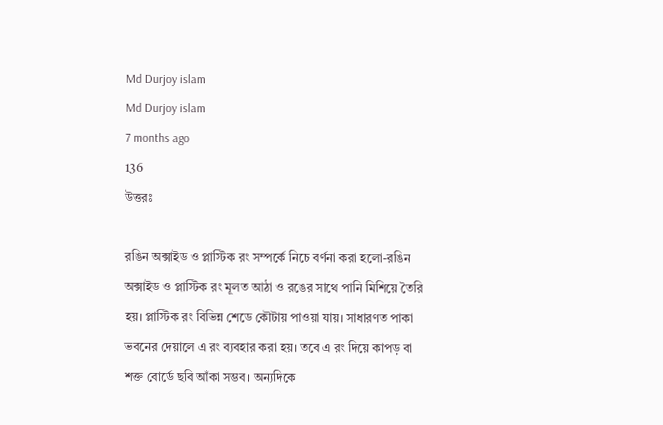Md Durjoy islam
Md Durjoy islam
7 months ago
136
উত্তরঃ

রঙিন অক্সাইড ও প্লাস্টিক রং সম্পর্কে নিচে বর্ণনা করা হলো-রঙিন অক্সাইড ও প্লাস্টিক রং মূলত আঠা ও রঙের সাথে পানি মিশিয়ে তৈরি হয়। প্লাস্টিক রং বিভিন্ন শেডে কৌটায় পাওয়া যায়। সাধারণত পাকা ভবনের দেয়ালে এ রং ব্যবহার করা হয়। তবে এ রং দিয়ে কাপড় বা শক্ত বোর্ডে ছবি আঁকা সম্ভব। অন্যদিকে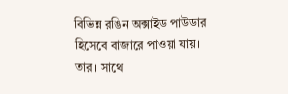বিভিন্ন রঙিন অক্সাইড পাউডার হিসেবে বাজারে পাওয়া যায়। তার। সাথে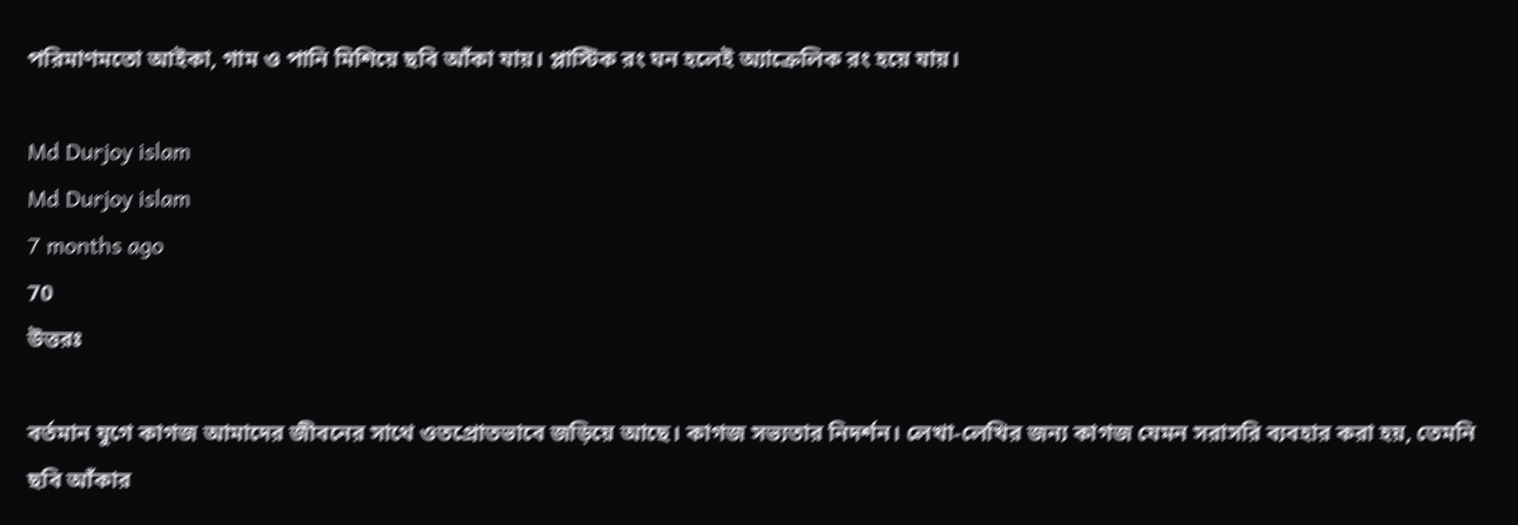পরিমাণমতো আইকা, গাম ও পানি মিশিয়ে ছবি আঁকা যায়। প্লাস্টিক রং ঘন হলেই অ্যাক্রেলিক রং হয়ে যায়।

Md Durjoy islam
Md Durjoy islam
7 months ago
70
উত্তরঃ

বর্তমান যুগে কাগজ আমাদের জীবনের সাথে ওতপ্রোতভাবে জড়িয়ে আছে। কাগজ সভ্যতার নিদর্শন। লেখা-লেখির জন্য কাগজ যেমন সরাসরি ব্যবহার করা হয়, তেমনি ছবি আঁকার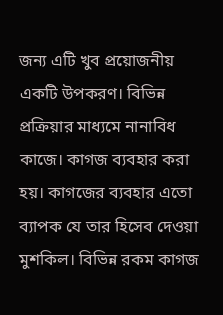জন্য এটি খুব প্রয়োজনীয় একটি উপকরণ। বিভিন্ন প্রক্রিয়ার মাধ্যমে নানাবিধ কাজে। কাগজ ব্যবহার করা হয়। কাগজের ব্যবহার এতো ব্যাপক যে তার হিসেব দেওয়া মুশকিল। বিভিন্ন রকম কাগজ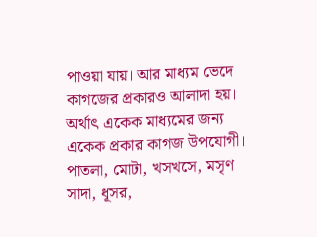পাওয়া যায়। আর মাধ্যম ভেদে কাগজের প্রকারও আলাদা হয়। অর্থাৎ একেক মাধ্যমের জন্য একেক প্রকার কাগজ উপযোগী। পাতলা, মোটা, খসখসে, মসৃণ সাদা, ধূসর,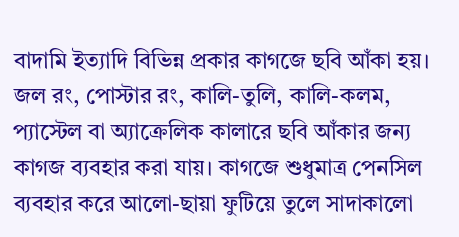বাদামি ইত্যাদি বিভিন্ন প্রকার কাগজে ছবি আঁকা হয়। জল রং, পোস্টার রং, কালি-তুলি, কালি-কলম, প্যাস্টেল বা অ্যাক্রেলিক কালারে ছবি আঁকার জন্য কাগজ ব্যবহার করা যায়। কাগজে শুধুমাত্র পেনসিল ব্যবহার করে আলো-ছায়া ফুটিয়ে তুলে সাদাকালো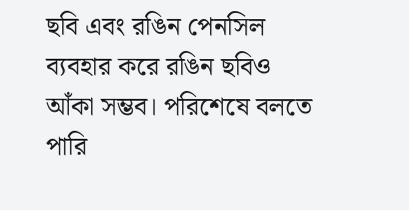ছবি এবং রঙিন পেনসিল ব্যবহার করে রঙিন ছবিও আঁকা সম্ভব। পরিশেষে বলতে পারি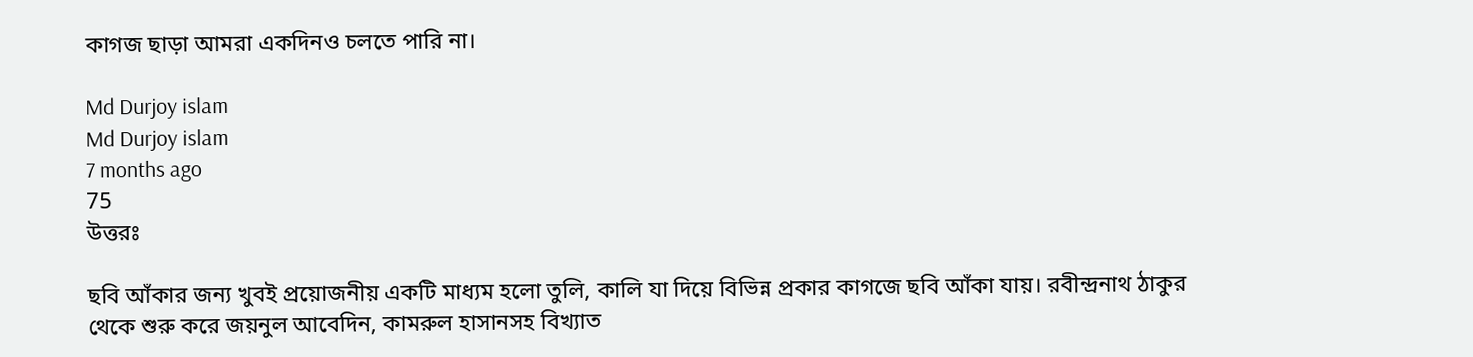কাগজ ছাড়া আমরা একদিনও চলতে পারি না।

Md Durjoy islam
Md Durjoy islam
7 months ago
75
উত্তরঃ

ছবি আঁকার জন্য খুবই প্রয়োজনীয় একটি মাধ্যম হলো তুলি, কালি যা দিয়ে বিভিন্ন প্রকার কাগজে ছবি আঁকা যায়। রবীন্দ্রনাথ ঠাকুর থেকে শুরু করে জয়নুল আবেদিন, কামরুল হাসানসহ বিখ্যাত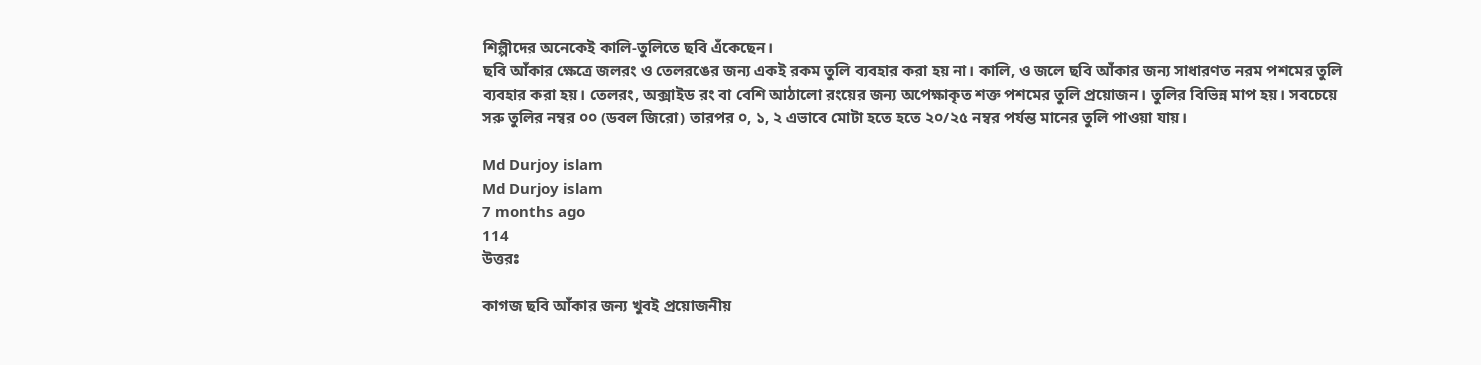শিল্পীদের অনেকেই কালি-তুলিতে ছবি এঁকেছেন।
ছবি আঁকার ক্ষেত্রে জলরং ও তেলরঙের জন্য একই রকম তুলি ব্যবহার করা হয় না। কালি, ও জলে ছবি আঁকার জন্য সাধারণত নরম পশমের তুলি ব্যবহার করা হয়। তেলরং, অক্সাইড রং বা বেশি আঠালো রংয়ের জন্য অপেক্ষাকৃত শক্ত পশমের তুলি প্রয়োজন। তুলির বিভিন্ন মাপ হয়। সবচেয়ে সরু তুলির নম্বর ০০ (ডবল জিরো) তারপর ০, ১, ২ এভাবে মোটা হতে হতে ২০/২৫ নম্বর পর্যন্ত মানের তুলি পাওয়া যায়।

Md Durjoy islam
Md Durjoy islam
7 months ago
114
উত্তরঃ

কাগজ ছবি আঁকার জন্য খুবই প্রয়োজনীয়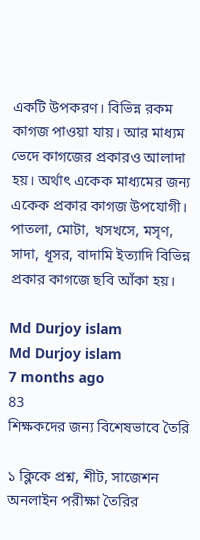একটি উপকরণ। বিভিন্ন রকম কাগজ পাওয়া যায়। আর মাধ্যম ভেদে কাগজের প্রকারও আলাদা হয়। অর্থাৎ একেক মাধ্যমের জন্য একেক প্রকার কাগজ উপযোগী। পাতলা, মোটা, খসখসে, মসৃণ, সাদা, ধূসর, বাদামি ইত্যাদি বিভিন্ন প্রকার কাগজে ছবি আঁকা হয়।

Md Durjoy islam
Md Durjoy islam
7 months ago
83
শিক্ষকদের জন্য বিশেষভাবে তৈরি

১ ক্লিকে প্রশ্ন, শীট, সাজেশন
অনলাইন পরীক্ষা তৈরির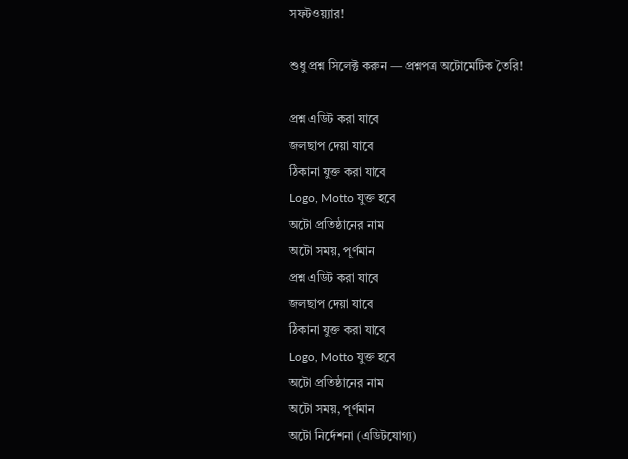সফটওয়্যার!

শুধু প্রশ্ন সিলেক্ট করুন — প্রশ্নপত্র অটোমেটিক তৈরি!

প্রশ্ন এডিট করা যাবে
জলছাপ দেয়া যাবে
ঠিকানা যুক্ত করা যাবে
Logo, Motto যুক্ত হবে
অটো প্রতিষ্ঠানের নাম
অটো সময়, পূর্ণমান
প্রশ্ন এডিট করা যাবে
জলছাপ দেয়া যাবে
ঠিকানা যুক্ত করা যাবে
Logo, Motto যুক্ত হবে
অটো প্রতিষ্ঠানের নাম
অটো সময়, পূর্ণমান
অটো নির্দেশনা (এডিটযোগ্য)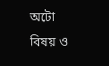অটো বিষয় ও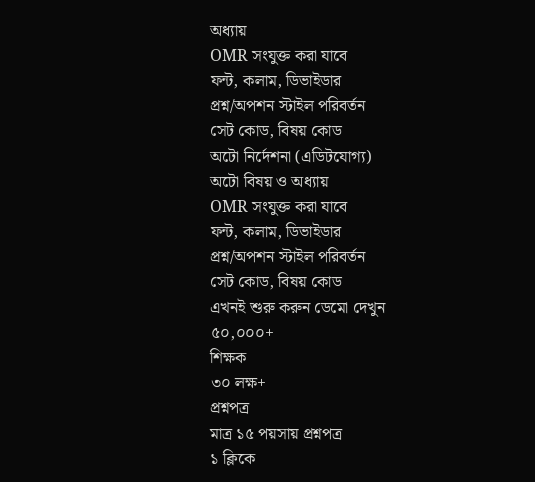অধ্যায়
OMR সংযুক্ত করা যাবে
ফন্ট, কলাম, ডিভাইডার
প্রশ্ন/অপশন স্টাইল পরিবর্তন
সেট কোড, বিষয় কোড
অটো নির্দেশনা (এডিটযোগ্য)
অটো বিষয় ও অধ্যায়
OMR সংযুক্ত করা যাবে
ফন্ট, কলাম, ডিভাইডার
প্রশ্ন/অপশন স্টাইল পরিবর্তন
সেট কোড, বিষয় কোড
এখনই শুরু করুন ডেমো দেখুন
৫০,০০০+
শিক্ষক
৩০ লক্ষ+
প্রশ্নপত্র
মাত্র ১৫ পয়সায় প্রশ্নপত্র
১ ক্লিকে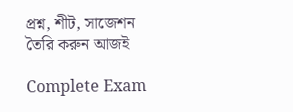প্রশ্ন, শীট, সাজেশন তৈরি করুন আজই

Complete Exam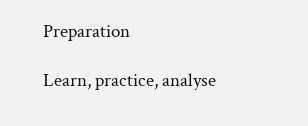Preparation

Learn, practice, analyse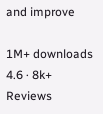and improve

1M+ downloads
4.6 · 8k+ Reviews